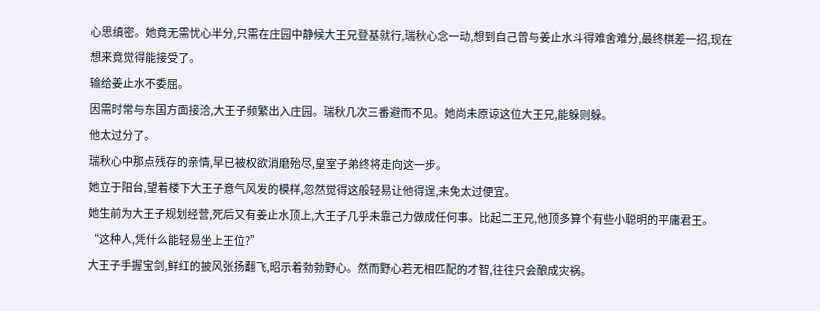心思缜密。她竟无需忧心半分,只需在庄园中静候大王兄登基就行,瑞秋心念一动,想到自己曾与姜止水斗得难舍难分,最终棋差一招,现在想来竟觉得能接受了。
输给姜止水不委屈。
因需时常与东国方面接洽,大王子频繁出入庄园。瑞秋几次三番避而不见。她尚未原谅这位大王兄,能躲则躲。
他太过分了。
瑞秋心中那点残存的亲情,早已被权欲消磨殆尽,皇室子弟终将走向这一步。
她立于阳台,望着楼下大王子意气风发的模样,忽然觉得这般轻易让他得逞,未免太过便宜。
她生前为大王子规划经营,死后又有姜止水顶上,大王子几乎未靠己力做成任何事。比起二王兄,他顶多算个有些小聪明的平庸君王。
“这种人,凭什么能轻易坐上王位?”
大王子手握宝剑,鲜红的披风张扬翻飞,昭示着勃勃野心。然而野心若无相匹配的才智,往往只会酿成灾祸。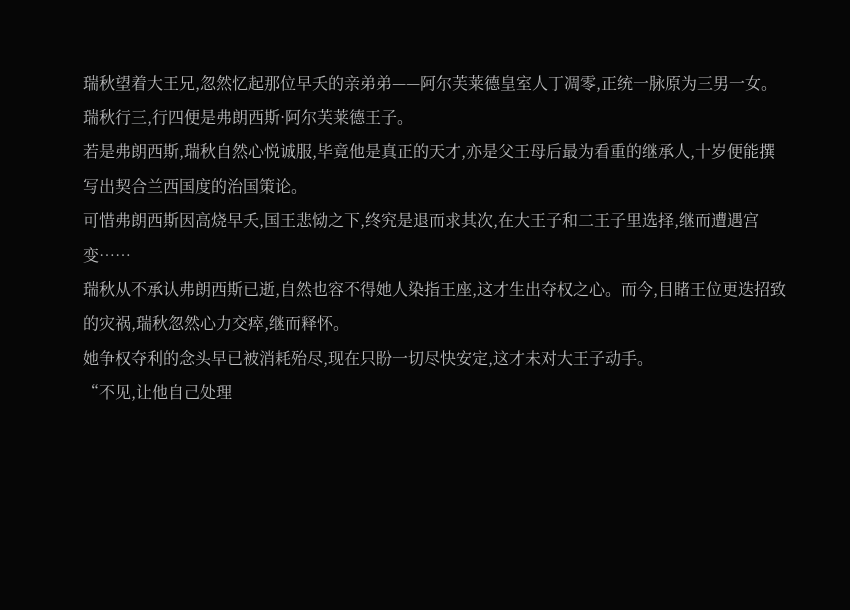瑞秋望着大王兄,忽然忆起那位早夭的亲弟弟——阿尔芙莱德皇室人丁凋零,正统一脉原为三男一女。瑞秋行三,行四便是弗朗西斯·阿尔芙莱德王子。
若是弗朗西斯,瑞秋自然心悦诚服,毕竟他是真正的天才,亦是父王母后最为看重的继承人,十岁便能撰写出契合兰西国度的治国策论。
可惜弗朗西斯因高烧早夭,国王悲恸之下,终究是退而求其次,在大王子和二王子里选择,继而遭遇宫变……
瑞秋从不承认弗朗西斯已逝,自然也容不得她人染指王座,这才生出夺权之心。而今,目睹王位更迭招致的灾祸,瑞秋忽然心力交瘁,继而释怀。
她争权夺利的念头早已被消耗殆尽,现在只盼一切尽快安定,这才未对大王子动手。
“不见,让他自己处理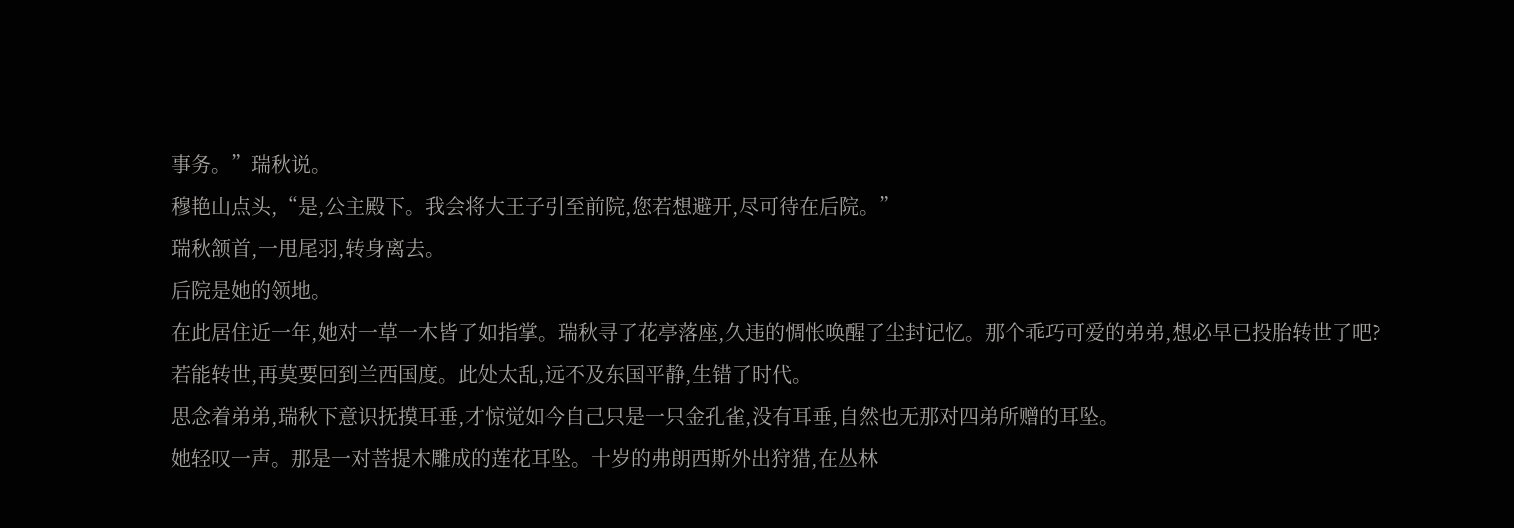事务。”瑞秋说。
穆艳山点头,“是,公主殿下。我会将大王子引至前院,您若想避开,尽可待在后院。”
瑞秋颔首,一甩尾羽,转身离去。
后院是她的领地。
在此居住近一年,她对一草一木皆了如指掌。瑞秋寻了花亭落座,久违的惆怅唤醒了尘封记忆。那个乖巧可爱的弟弟,想必早已投胎转世了吧?
若能转世,再莫要回到兰西国度。此处太乱,远不及东国平静,生错了时代。
思念着弟弟,瑞秋下意识抚摸耳垂,才惊觉如今自己只是一只金孔雀,没有耳垂,自然也无那对四弟所赠的耳坠。
她轻叹一声。那是一对菩提木雕成的莲花耳坠。十岁的弗朗西斯外出狩猎,在丛林